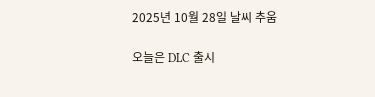2025년 10월 28일 날씨 추움

오늘은 DLC 출시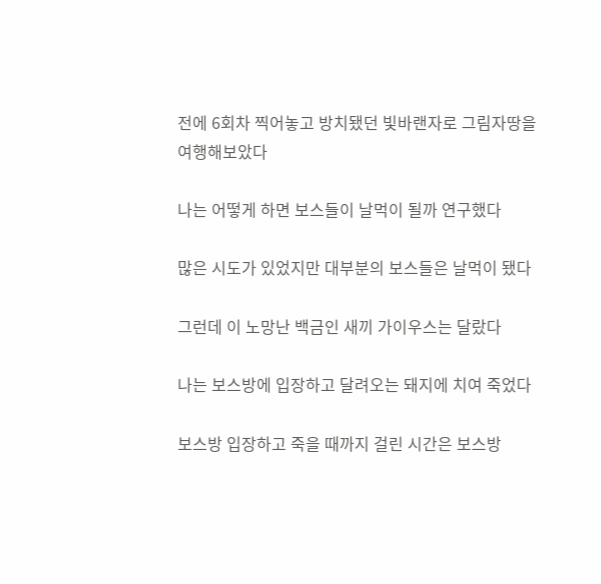전에 6회차 찍어놓고 방치됐던 빛바랜자로 그림자땅을 여행해보았다

나는 어떻게 하면 보스들이 날먹이 될까 연구했다

많은 시도가 있었지만 대부분의 보스들은 날먹이 됐다

그런데 이 노망난 백금인 새끼 가이우스는 달랐다

나는 보스방에 입장하고 달려오는 돼지에 치여 죽었다

보스방 입장하고 죽을 때까지 걸린 시간은 보스방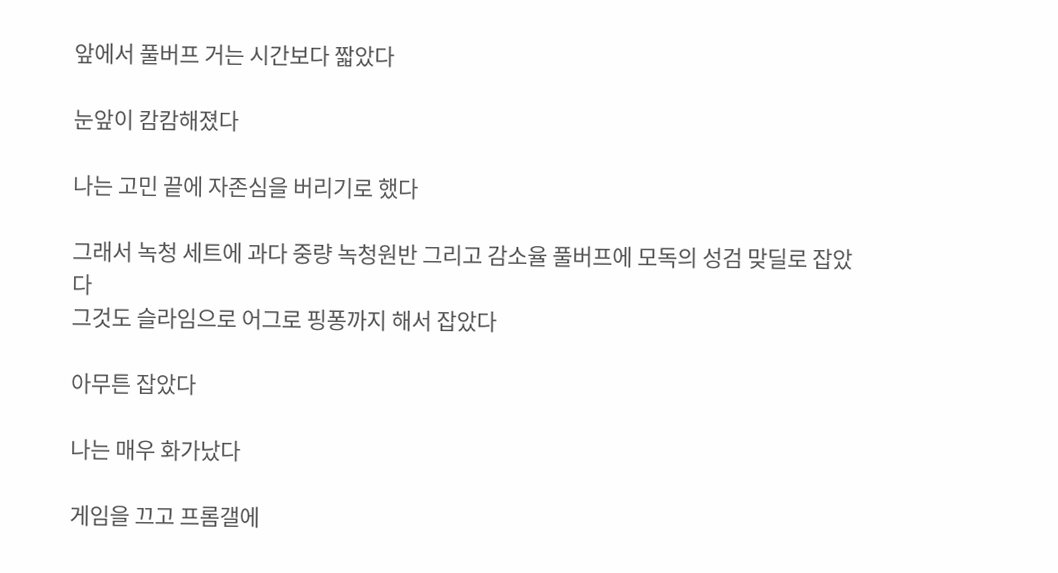앞에서 풀버프 거는 시간보다 짧았다

눈앞이 캄캄해졌다

나는 고민 끝에 자존심을 버리기로 했다

그래서 녹청 세트에 과다 중량 녹청원반 그리고 감소율 풀버프에 모독의 성검 맞딜로 잡았다
그것도 슬라임으로 어그로 핑퐁까지 해서 잡았다

아무튼 잡았다

나는 매우 화가났다

게임을 끄고 프롬갤에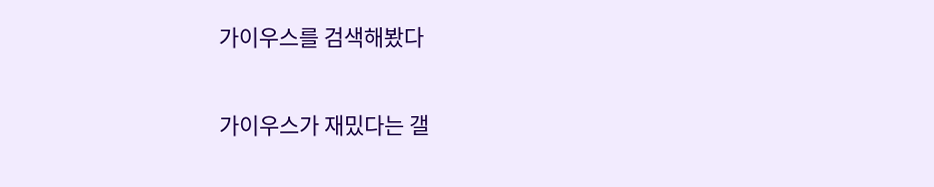가이우스를 검색해봤다

가이우스가 재밌다는 갤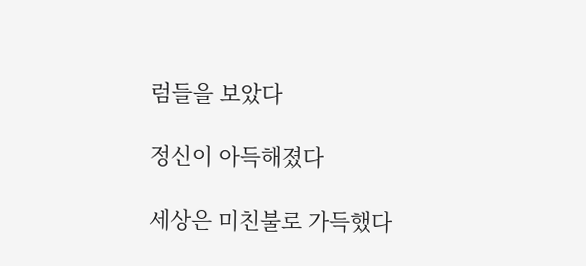럼들을 보았다

정신이 아득해졌다

세상은 미친불로 가득했다